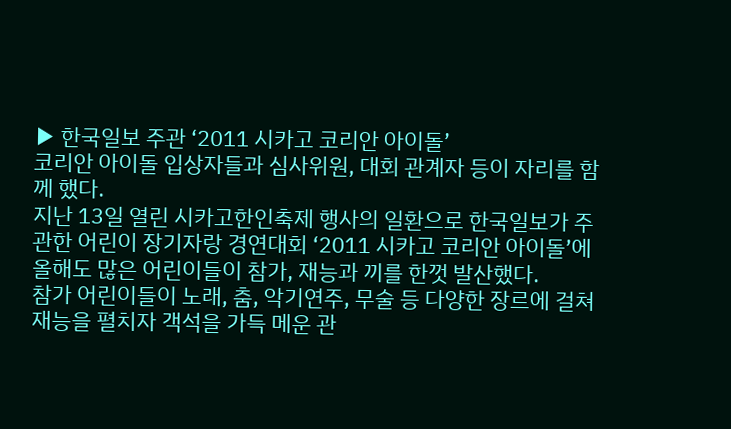▶ 한국일보 주관 ‘2011 시카고 코리안 아이돌’
코리안 아이돌 입상자들과 심사위원, 대회 관계자 등이 자리를 함께 했다.
지난 13일 열린 시카고한인축제 행사의 일환으로 한국일보가 주관한 어린이 장기자랑 경연대회 ‘2011 시카고 코리안 아이돌’에 올해도 많은 어린이들이 참가, 재능과 끼를 한껏 발산했다.
참가 어린이들이 노래, 춤, 악기연주, 무술 등 다양한 장르에 걸쳐 재능을 펼치자 객석을 가득 메운 관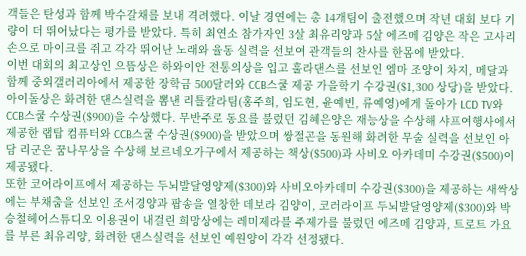객들은 탄성과 함께 박수갈채를 보내 격려했다. 이날 경연에는 총 14개팀이 출전했으며 작년 대회 보다 기량이 더 뛰어났다는 평가를 받았다. 특히 최연소 참가자인 3살 최유리양과 5살 에즈메 김양은 작은 고사리 손으로 마이크를 쥐고 각각 뛰어난 노래와 율동 실력을 선보여 관객들의 찬사를 한몸에 받았다.
이번 대회의 최고상인 으뜸상은 하와이안 전통의상을 입고 훌라댄스를 선보인 엠마 조양이 차지, 메달과 함께 중외갤러리아에서 제공한 장학금 500달러와 CCB스쿨 제공 가을학기 수강권($1,300 상당)을 받았다. 아이돌상은 화려한 댄스실력을 뽐낸 리틀칼라팀(홍주희, 임도현, 윤예빈, 류예영)에게 돌아가 LCD TV와 CCB스쿨 수상권($900)을 수상했다. 무반주로 동요를 불렀던 김혜은양은 재능상을 수상해 샤프여행사에서 제공한 랩탑 컴퓨터와 CCB스쿨 수상권($900)을 받았으며 쌍절곤을 동원해 화려한 무술 실력을 선보인 아담 리군은 꿈나무상을 수상해 보르네오가구에서 제공하는 책상($500)과 사비오 아카데미 수강권($500)이 제공됐다.
또한 코어라이프에서 제공하는 두뇌발달영양제($300)와 사비오아카데미 수강권($300)을 제공하는 새싹상에는 부채춤을 선보인 조서경양과 팝송을 열창한 데보라 김양이, 코러라이프 두뇌발달영양제($300)와 박승철헤어스튜디오 이용권이 내걸린 희망상에는 레미제라블 주제가를 불렀던 에즈메 김양과, 트로트 가요를 부른 최유리양, 화려한 댄스실력을 선보인 예원양이 각각 선정됐다.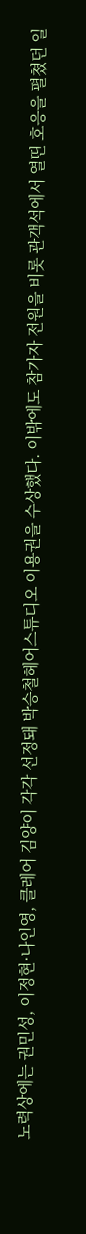노력상에는 권민성, 이정현·나인영, 클레어 김양이 각각 선정돼 박승철헤어스튜디오 이용권을 수상했다. 이밖에도 참가자 전원을 비롯 관객석에서 열띤 호응을 펼쳤던 일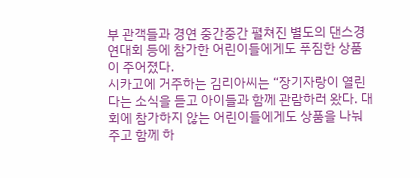부 관객들과 경연 중간중간 펼쳐진 별도의 댄스경연대회 등에 참가한 어린이들에게도 푸짐한 상품이 주어졌다.
시카고에 거주하는 김리아씨는 “장기자랑이 열린다는 소식을 듣고 아이들과 함께 관람하러 왔다. 대회에 참가하지 않는 어린이들에게도 상품을 나눠주고 함께 하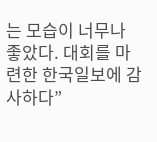는 모습이 너무나 좋았다. 대회를 마련한 한국일보에 감사하다”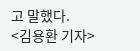고 말했다.
<김용환 기자>